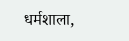धर्मशाला,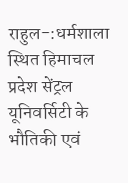राहुल-:धर्मशाला स्थित हिमाचल प्रदेश सेंट्रल यूनिवर्सिटी के भौतिकी एवं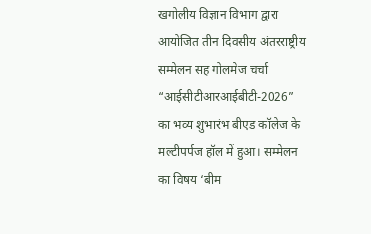खगोलीय विज्ञान विभाग द्वारा आयोजित तीन दिवसीय अंतरराष्ट्रीय सम्मेलन सह गोलमेज चर्चा “आईसीटीआरआईबीटी-2026” का भव्य शुभारंभ बीएड कॉलेज के मल्टीपर्पज हॉल में हुआ। सम्मेलन का विषय ‘बीम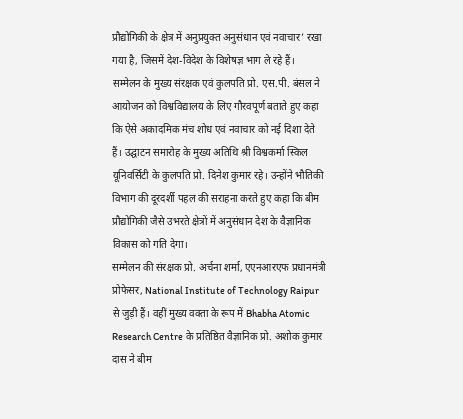प्रौद्योगिकी के क्षेत्र में अनुप्रयुक्त अनुसंधान एवं नवाचार’ रखा गया है, जिसमें देश-विदेश के विशेषज्ञ भाग ले रहे हैं।
सम्मेलन के मुख्य संरक्षक एवं कुलपति प्रो. एस.पी. बंसल ने आयोजन को विश्वविद्यालय के लिए गौरवपूर्ण बताते हुए कहा कि ऐसे अकादमिक मंच शोध एवं नवाचार को नई दिशा देते हैं। उद्घाटन समारोह के मुख्य अतिथि श्री विश्वकर्मा स्किल यूनिवर्सिटी के कुलपति प्रो. दिनेश कुमार रहे। उन्होंने भौतिकी विभाग की दूरदर्शी पहल की सराहना करते हुए कहा कि बीम प्रौद्योगिकी जैसे उभरते क्षेत्रों में अनुसंधान देश के वैज्ञानिक विकास को गति देगा।
सम्मेलन की संरक्षक प्रो. अर्चना शर्मा, एएनआरएफ प्रधानमंत्री प्रोफेसर, National Institute of Technology Raipur से जुड़ी हैं। वहीं मुख्य वक्ता के रूप में Bhabha Atomic Research Centre के प्रतिष्ठित वैज्ञानिक प्रो. अशोक कुमार दास ने बीम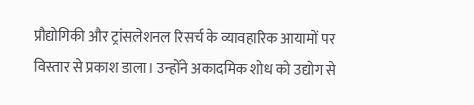प्रौद्योगिकी और ट्रांसलेशनल रिसर्च के व्यावहारिक आयामों पर विस्तार से प्रकाश डाला। उन्होंने अकादमिक शोध को उद्योग से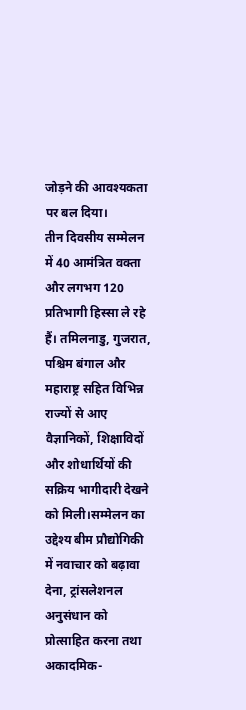जोड़ने की आवश्यकता पर बल दिया।
तीन दिवसीय सम्मेलन में 40 आमंत्रित वक्ता और लगभग 120 प्रतिभागी हिस्सा ले रहे हैं। तमिलनाडु, गुजरात, पश्चिम बंगाल और महाराष्ट्र सहित विभिन्न राज्यों से आए वैज्ञानिकों, शिक्षाविदों और शोधार्थियों की सक्रिय भागीदारी देखने को मिली।सम्मेलन का उद्देश्य बीम प्रौद्योगिकी में नवाचार को बढ़ावा देना, ट्रांसलेशनल अनुसंधान को प्रोत्साहित करना तथा अकादमिक-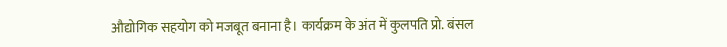औद्योगिक सहयोग को मजबूत बनाना है। कार्यक्रम के अंत में कुलपति प्रो. बंसल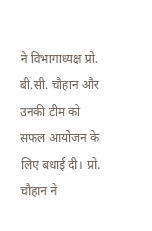ने विभागाध्यक्ष प्रो. बी.सी. चौहान और उनकी टीम को सफल आयोजन के लिए बधाई दी। प्रो. चौहान ने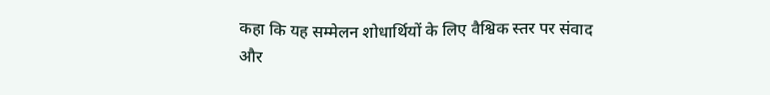कहा कि यह सम्मेलन शोधार्थियों के लिए वैश्विक स्तर पर संवाद और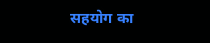सहयोग का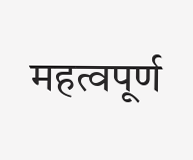महत्वपूर्ण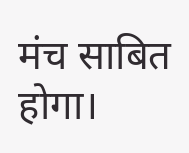मंच साबित होगा।